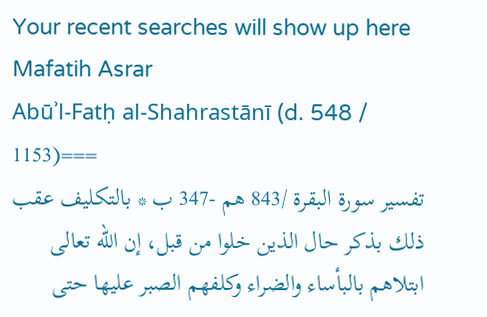Your recent searches will show up here
Mafatih Asrar
Abūʾl-Fatḥ al-Shahrastānī (d. 548 / 1153)===
تفسير سورة البقرة /843 هم -347 ب * بالتكليف عقب ذلك بذكر حال الذين خلوا من قبل، إن الله تعالى ابتلاهم بالبأساء والضراء وكلفهم الصبر عليها حتى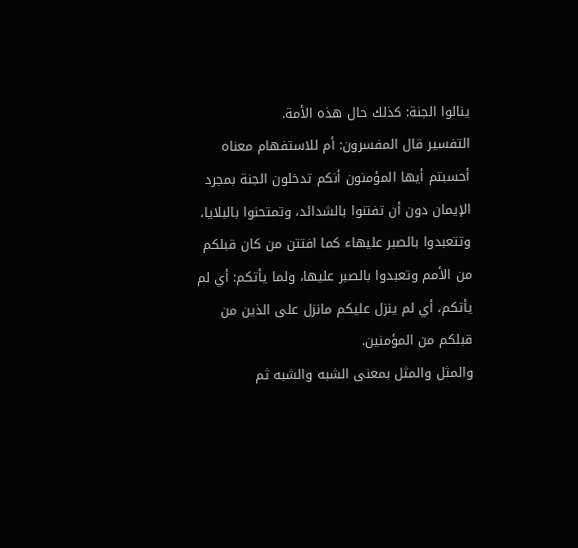ينالوا الجنة: كذلك حال هذه الأمة.
التفسير قال المفسرون: أم للاستفهام معناه أحسبتم أيها المؤمنون أنكم تدخلون الجنة بمجرد الإيمان دون أن تفتنوا بالشدائد، وتمتحنوا بالبلايا، وتتعبدوا بالصبر عليهاء كما افتتن من كان قبلكم من الأمم وتعبدوا بالصبر عليها، ولما يأتكم: أي لم يأتكم، أي لم ينزل عليكم مانزل على الذين من قبلكم من المؤمنين.
والمثل والمثل بمعنى الشبه والشبه ثم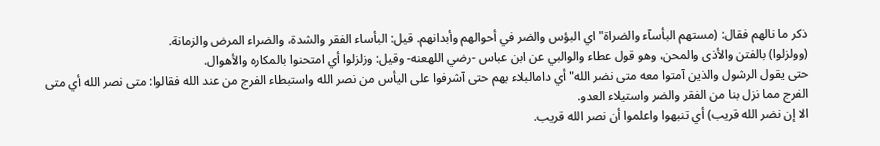ذكر ما نالهم فقال: (مستهم البأسآء والضراة" اي البؤس والضر في أحوالهم وأبدانهم. قيل: البأساء الفقر والشدة، والضراء المرض والزمانة.
(وولزلوا) بالفتن والأذى والمحن، وهو قول عطاء والوالبي عن ابن عباس -رضي اللهعنه- وقيل: وزلزلوا أي امتحنوا بالمكاره والأهوال.
حتى يقول الرشول والذين آمتوا معه متى نضر الله" أي دامالبلاء بهم حتى آشرفوا على اليأس من نصر الله واستبطاء الفرج من عند الله فقالوا: متى نصر الله أي متى الفرج مما نزل بنا من الفقر والضر واستيلاء العدو.
الا إن نضر الله قريب) أي تنبهوا واعلموا أن نصر الله قريب.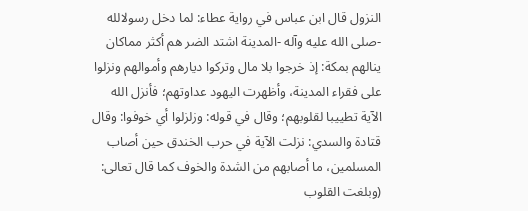النزول قال ابن عباس في رواية عطاء: لما دخل رسولالله -صلى الله عليه وآله -المدينة اشتد الضر هم أكثر مماكان ينالهم بمكة: إذ خرجوا بلا مال وتركوا ديارهم وأموالهم ونزلوا على فقراء المدينة، وأظهرت اليهود عداوتهم؛ فأنزل الله الآية تطييبا لقلوبهم؛ وقال في قوله: وزلزلوا أي خوفوا: وقال قتادة والسدي: نزلت الآية في حرب الخندق حين أصاب المسلمين، ما أصابهم من الشدة والخوف كما قال تعالى: (وبلغت القلوب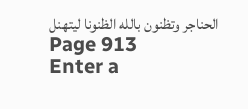الحناجر وتظنون بالله الظنونا ليتهنل
Page 913
Enter a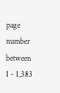page number between 1 - 1,383